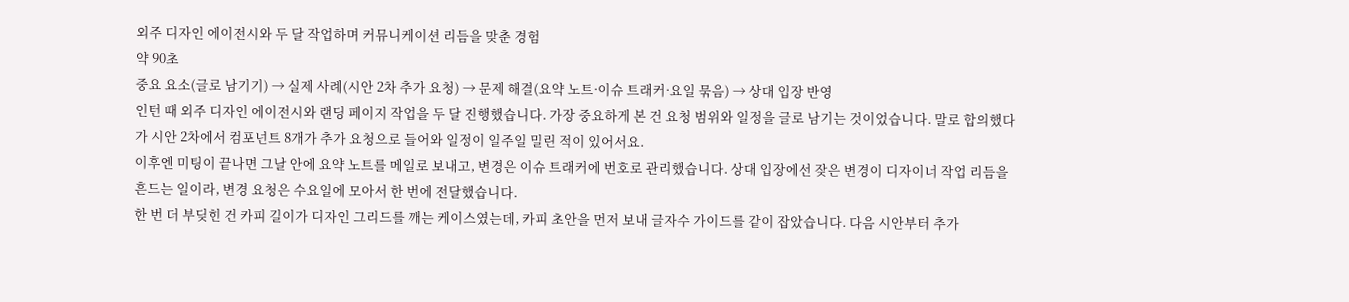외주 디자인 에이전시와 두 달 작업하며 커뮤니케이션 리듬을 맞춘 경험
약 90초
중요 요소(글로 남기기) → 실제 사례(시안 2차 추가 요청) → 문제 해결(요약 노트·이슈 트래커·요일 묶음) → 상대 입장 반영
인턴 때 외주 디자인 에이전시와 랜딩 페이지 작업을 두 달 진행했습니다. 가장 중요하게 본 건 요청 범위와 일정을 글로 남기는 것이었습니다. 말로 합의했다가 시안 2차에서 컴포넌트 8개가 추가 요청으로 들어와 일정이 일주일 밀린 적이 있어서요.
이후엔 미팅이 끝나면 그날 안에 요약 노트를 메일로 보내고, 변경은 이슈 트래커에 번호로 관리했습니다. 상대 입장에선 잦은 변경이 디자이너 작업 리듬을 흔드는 일이라, 변경 요청은 수요일에 모아서 한 번에 전달했습니다.
한 번 더 부딪힌 건 카피 길이가 디자인 그리드를 깨는 케이스였는데, 카피 초안을 먼저 보내 글자수 가이드를 같이 잡았습니다. 다음 시안부터 추가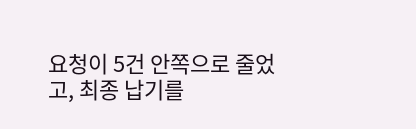요청이 5건 안쪽으로 줄었고, 최종 납기를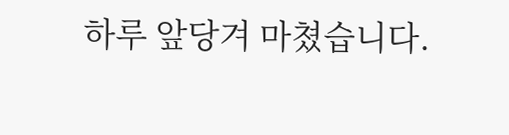하루 앞당겨 마쳤습니다.